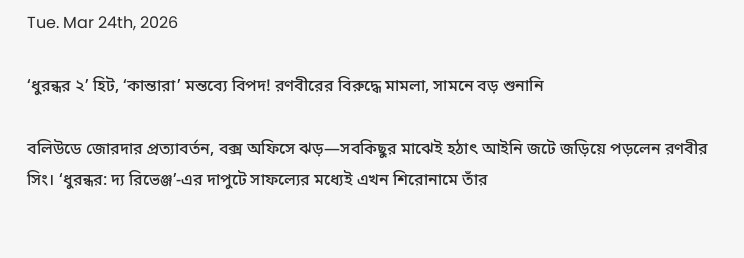Tue. Mar 24th, 2026

‘ধুরন্ধর ২’ হিট, ‘কান্তারা’ মন্তব্যে বিপদ! রণবীরের বিরুদ্ধে মামলা, সামনে বড় শুনানি

বলিউডে জোরদার প্রত্যাবর্তন, বক্স অফিসে ঝড়—সবকিছুর মাঝেই হঠাৎ আইনি জটে জড়িয়ে পড়লেন রণবীর সিং। ‘ধুরন্ধর: দ্য রিভেঞ্জ’-এর দাপুটে সাফল্যের মধ্যেই এখন শিরোনামে তাঁর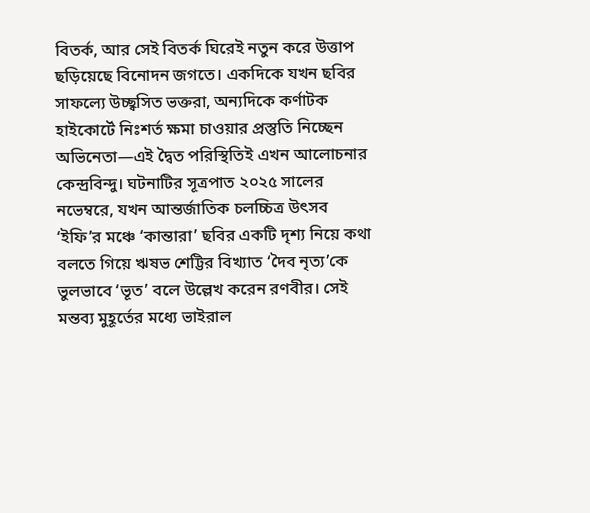বিতর্ক, আর সেই বিতর্ক ঘিরেই নতুন করে উত্তাপ ছড়িয়েছে বিনোদন জগতে। একদিকে যখন ছবির সাফল্যে উচ্ছ্বসিত ভক্তরা, অন্যদিকে কর্ণাটক হাইকোর্টে নিঃশর্ত ক্ষমা চাওয়ার প্রস্তুতি নিচ্ছেন অভিনেতা—এই দ্বৈত পরিস্থিতিই এখন আলোচনার কেন্দ্রবিন্দু। ঘটনাটির সূত্রপাত ২০২৫ সালের নভেম্বরে, যখন আন্তর্জাতিক চলচ্চিত্র উৎসব ‘ইফি’র মঞ্চে ‘কান্তারা’ ছবির একটি দৃশ্য নিয়ে কথা বলতে গিয়ে ঋষভ শেট্টির বিখ্যাত ‘দৈব নৃত্য’কে ভুলভাবে ‘ভূত’ বলে উল্লেখ করেন রণবীর। সেই মন্তব্য মুহূর্তের মধ্যে ভাইরাল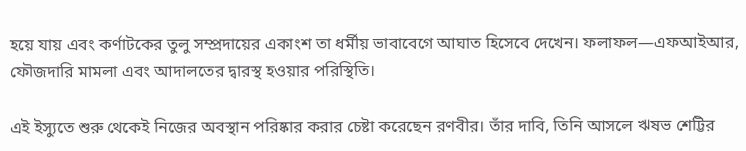হয়ে যায় এবং কর্ণাটকের তুলু সম্প্রদায়ের একাংশ তা ধর্মীয় ভাবাবেগে আঘাত হিসেবে দেখেন। ফলাফল—এফআইআর, ফৌজদারি মামলা এবং আদালতের দ্বারস্থ হওয়ার পরিস্থিতি।

এই ইস্যুতে শুরু থেকেই নিজের অবস্থান পরিষ্কার করার চেষ্টা করেছেন রণবীর। তাঁর দাবি, তিনি আসলে ঋষভ শেট্টির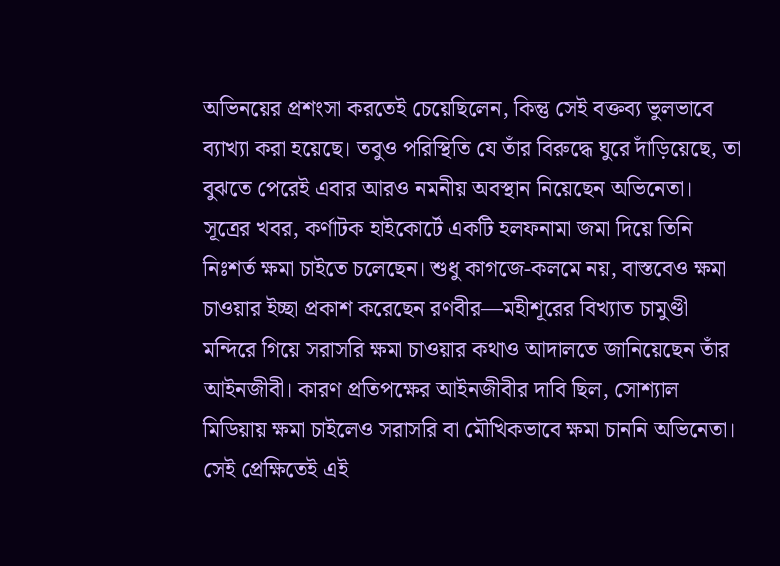অভিনয়ের প্রশংসা করতেই চেয়েছিলেন, কিন্তু সেই বক্তব্য ভুলভাবে ব্যাখ্যা করা হয়েছে। তবুও পরিস্থিতি যে তাঁর বিরুদ্ধে ঘুরে দাঁড়িয়েছে, তা বুঝতে পেরেই এবার আরও নমনীয় অবস্থান নিয়েছেন অভিনেতা। সূত্রের খবর, কর্ণাটক হাইকোর্টে একটি হলফনামা জমা দিয়ে তিনি নিঃশর্ত ক্ষমা চাইতে চলেছেন। শুধু কাগজে-কলমে নয়, বাস্তবেও ক্ষমা চাওয়ার ইচ্ছা প্রকাশ করেছেন রণবীর—মহীশূরের বিখ্যাত চামুণ্ডী মন্দিরে গিয়ে সরাসরি ক্ষমা চাওয়ার কথাও আদালতে জানিয়েছেন তাঁর আইনজীবী। কারণ প্রতিপক্ষের আইনজীবীর দাবি ছিল, সোশ্যাল মিডিয়ায় ক্ষমা চাইলেও সরাসরি বা মৌখিকভাবে ক্ষমা চাননি অভিনেতা। সেই প্রেক্ষিতেই এই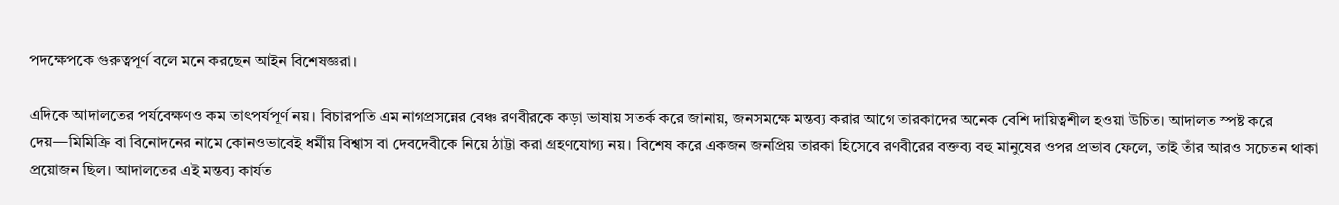পদক্ষেপকে গুরুত্বপূর্ণ বলে মনে করছেন আইন বিশেষজ্ঞরা।

এদিকে আদালতের পর্যবেক্ষণও কম তাৎপর্যপূর্ণ নয়। বিচারপতি এম নাগপ্রসন্নের বেঞ্চ রণবীরকে কড়া ভাষায় সতর্ক করে জানায়, জনসমক্ষে মন্তব্য করার আগে তারকাদের অনেক বেশি দায়িত্বশীল হওয়া উচিত। আদালত স্পষ্ট করে দেয়—মিমিক্রি বা বিনোদনের নামে কোনওভাবেই ধর্মীয় বিশ্বাস বা দেবদেবীকে নিয়ে ঠাট্টা করা গ্রহণযোগ্য নয়। বিশেষ করে একজন জনপ্রিয় তারকা হিসেবে রণবীরের বক্তব্য বহু মানুষের ওপর প্রভাব ফেলে, তাই তাঁর আরও সচেতন থাকা প্রয়োজন ছিল। আদালতের এই মন্তব্য কার্যত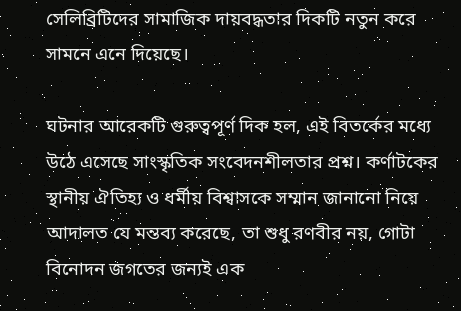সেলিব্রিটিদের সামাজিক দায়বদ্ধতার দিকটি নতুন করে সামনে এনে দিয়েছে।

ঘটনার আরেকটি গুরুত্বপূর্ণ দিক হল, এই বিতর্কের মধ্যে উঠে এসেছে সাংস্কৃতিক সংবেদনশীলতার প্রশ্ন। কর্ণাটকের স্থানীয় ঐতিহ্য ও ধর্মীয় বিশ্বাসকে সম্মান জানানো নিয়ে আদালত যে মন্তব্য করেছে, তা শুধু রণবীর নয়, গোটা বিনোদন জগতের জন্যই এক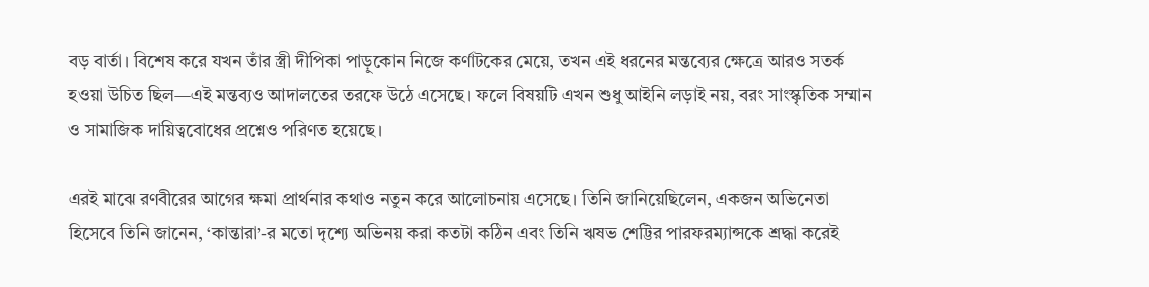বড় বার্তা। বিশেষ করে যখন তাঁর স্ত্রী দীপিকা পাড়ুকোন নিজে কর্ণাটকের মেয়ে, তখন এই ধরনের মন্তব্যের ক্ষেত্রে আরও সতর্ক হওয়া উচিত ছিল—এই মন্তব্যও আদালতের তরফে উঠে এসেছে। ফলে বিষয়টি এখন শুধু আইনি লড়াই নয়, বরং সাংস্কৃতিক সম্মান ও সামাজিক দায়িত্ববোধের প্রশ্নেও পরিণত হয়েছে।

এরই মাঝে রণবীরের আগের ক্ষমা প্রার্থনার কথাও নতুন করে আলোচনায় এসেছে। তিনি জানিয়েছিলেন, একজন অভিনেতা হিসেবে তিনি জানেন, ‘কান্তারা’-র মতো দৃশ্যে অভিনয় করা কতটা কঠিন এবং তিনি ঋষভ শেট্টির পারফরম্যান্সকে শ্রদ্ধা করেই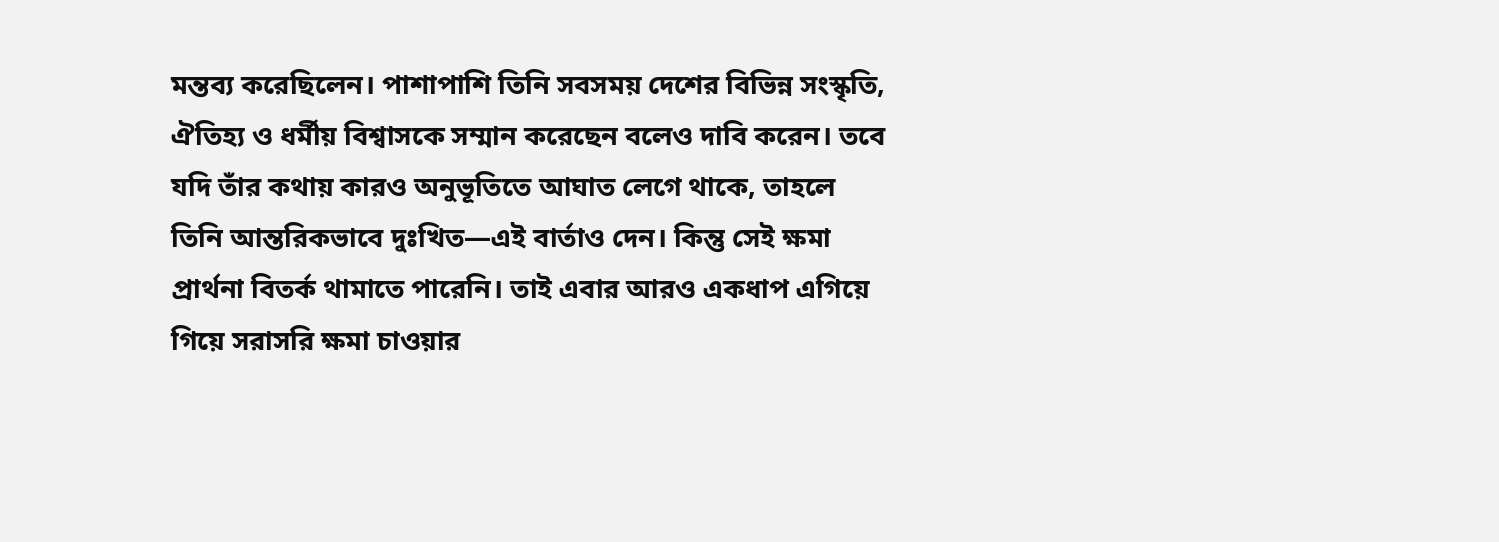মন্তব্য করেছিলেন। পাশাপাশি তিনি সবসময় দেশের বিভিন্ন সংস্কৃতি, ঐতিহ্য ও ধর্মীয় বিশ্বাসকে সম্মান করেছেন বলেও দাবি করেন। তবে যদি তাঁর কথায় কারও অনুভূতিতে আঘাত লেগে থাকে, তাহলে তিনি আন্তরিকভাবে দুঃখিত—এই বার্তাও দেন। কিন্তু সেই ক্ষমা প্রার্থনা বিতর্ক থামাতে পারেনি। তাই এবার আরও একধাপ এগিয়ে গিয়ে সরাসরি ক্ষমা চাওয়ার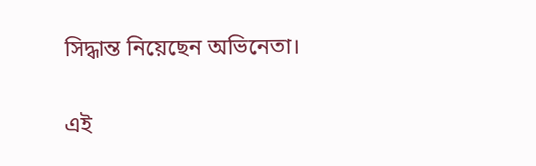সিদ্ধান্ত নিয়েছেন অভিনেতা।

এই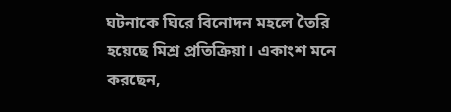ঘটনাকে ঘিরে বিনোদন মহলে তৈরি হয়েছে মিশ্র প্রতিক্রিয়া। একাংশ মনে করছেন,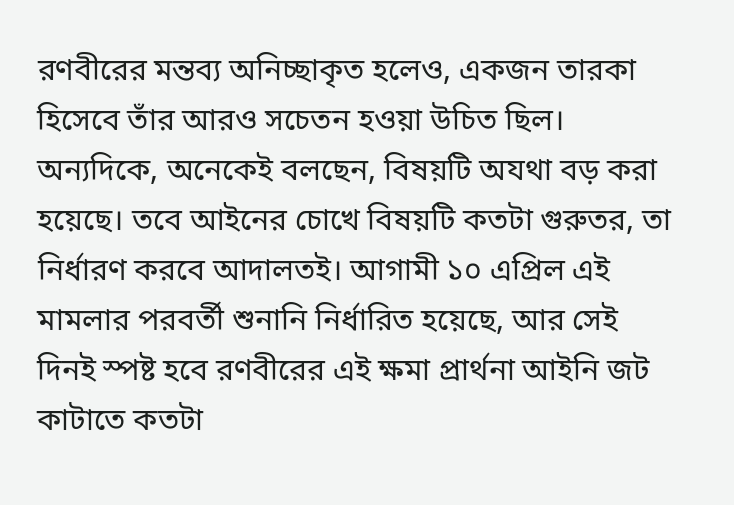রণবীরের মন্তব্য অনিচ্ছাকৃত হলেও, একজন তারকা হিসেবে তাঁর আরও সচেতন হওয়া উচিত ছিল। অন্যদিকে, অনেকেই বলছেন, বিষয়টি অযথা বড় করা হয়েছে। তবে আইনের চোখে বিষয়টি কতটা গুরুতর, তা নির্ধারণ করবে আদালতই। আগামী ১০ এপ্রিল এই মামলার পরবর্তী শুনানি নির্ধারিত হয়েছে, আর সেই দিনই স্পষ্ট হবে রণবীরের এই ক্ষমা প্রার্থনা আইনি জট কাটাতে কতটা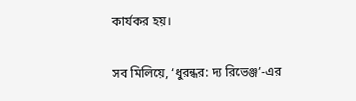কার্যকর হয়।

সব মিলিয়ে, ‘ধুরন্ধর: দ্য রিভেঞ্জ’-এর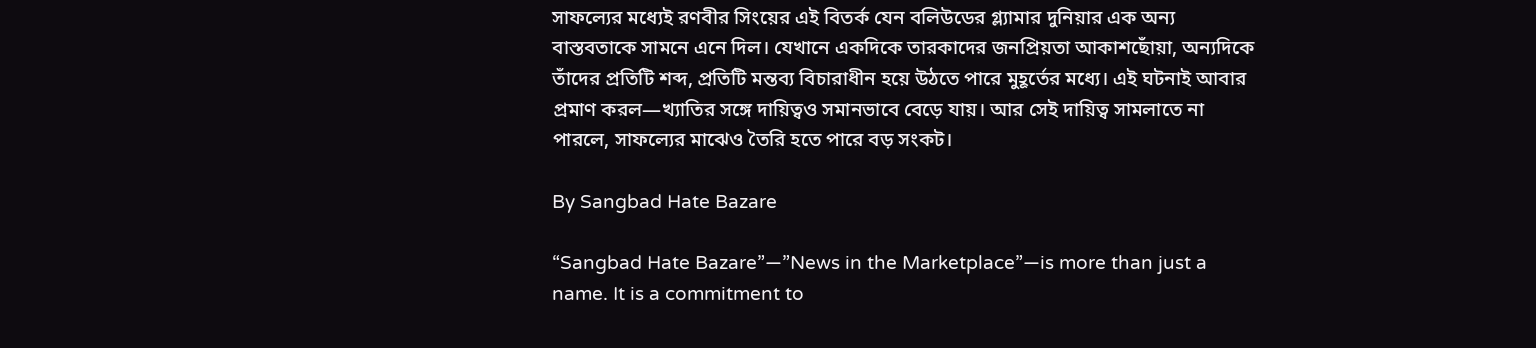সাফল্যের মধ্যেই রণবীর সিংয়ের এই বিতর্ক যেন বলিউডের গ্ল্যামার দুনিয়ার এক অন্য বাস্তবতাকে সামনে এনে দিল। যেখানে একদিকে তারকাদের জনপ্রিয়তা আকাশছোঁয়া, অন্যদিকে তাঁদের প্রতিটি শব্দ, প্রতিটি মন্তব্য বিচারাধীন হয়ে উঠতে পারে মুহূর্তের মধ্যে। এই ঘটনাই আবার প্রমাণ করল—খ্যাতির সঙ্গে দায়িত্বও সমানভাবে বেড়ে যায়। আর সেই দায়িত্ব সামলাতে না পারলে, সাফল্যের মাঝেও তৈরি হতে পারে বড় সংকট।

By Sangbad Hate Bazare

“Sangbad Hate Bazare”—”News in the Marketplace”—is more than just a name. It is a commitment to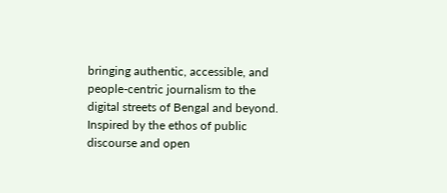bringing authentic, accessible, and people-centric journalism to the digital streets of Bengal and beyond. Inspired by the ethos of public discourse and open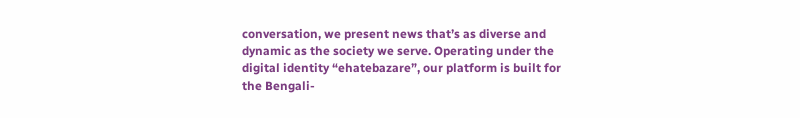conversation, we present news that’s as diverse and dynamic as the society we serve. Operating under the digital identity “ehatebazare”, our platform is built for the Bengali-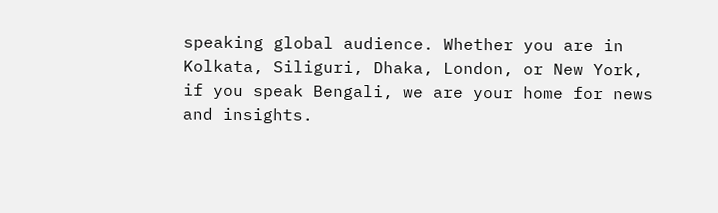speaking global audience. Whether you are in Kolkata, Siliguri, Dhaka, London, or New York, if you speak Bengali, we are your home for news and insights.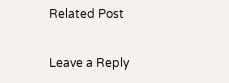Related Post

Leave a Reply